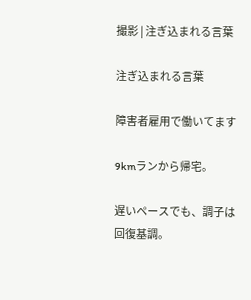撮影 | 注ぎ込まれる言葉

注ぎ込まれる言葉

障害者雇用で働いてます

9kmランから帰宅。

遅いペースでも、調子は回復基調。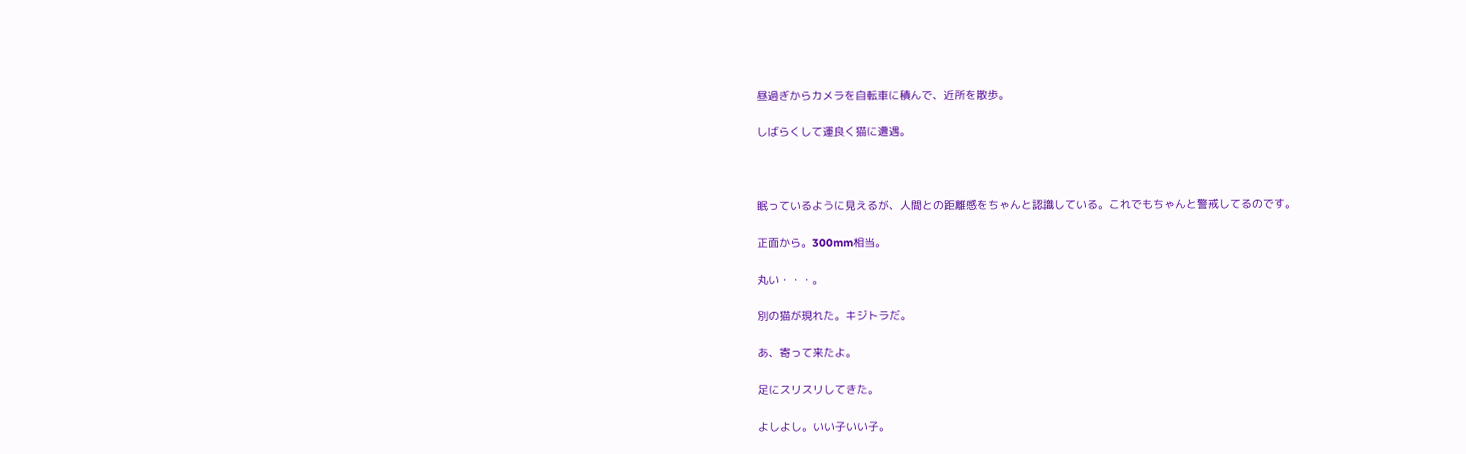昼過ぎからカメラを自転車に積んで、近所を散歩。

しばらくして運良く猫に遭遇。



眠っているように見えるが、人間との距離感をちゃんと認識している。これでもちゃんと警戒してるのです。

正面から。300mm相当。

丸い・・・。

別の猫が現れた。キジトラだ。

あ、寄って来たよ。

足にスリスリしてきた。

よしよし。いい子いい子。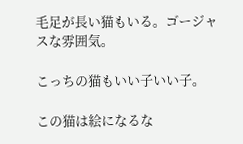毛足が長い猫もいる。ゴージャスな雰囲気。

こっちの猫もいい子いい子。

この猫は絵になるな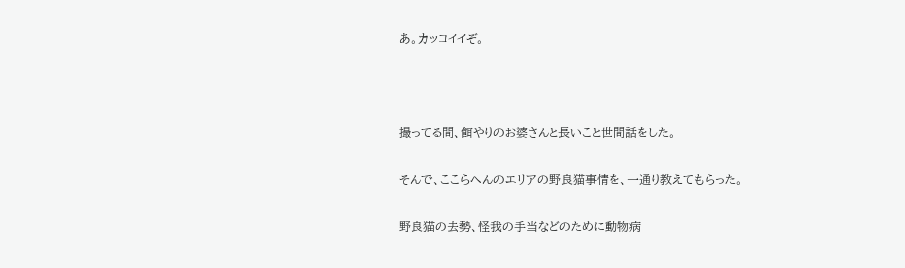あ。カッコイイぞ。



撮ってる間、餌やりのお婆さんと長いこと世間話をした。

そんで、ここらへんのエリアの野良猫事情を、一通り教えてもらった。

野良猫の去勢、怪我の手当などのために動物病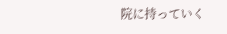院に持っていく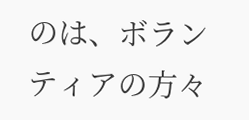のは、ボランティアの方々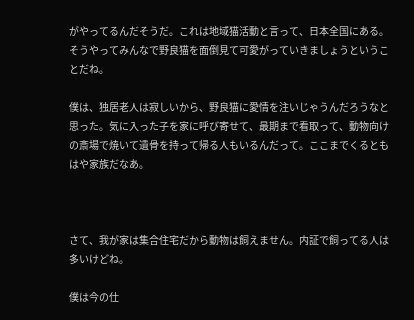がやってるんだそうだ。これは地域猫活動と言って、日本全国にある。そうやってみんなで野良猫を面倒見て可愛がっていきましょうということだね。

僕は、独居老人は寂しいから、野良猫に愛情を注いじゃうんだろうなと思った。気に入った子を家に呼び寄せて、最期まで看取って、動物向けの斎場で焼いて遺骨を持って帰る人もいるんだって。ここまでくるともはや家族だなあ。



さて、我が家は集合住宅だから動物は飼えません。内証で飼ってる人は多いけどね。

僕は今の仕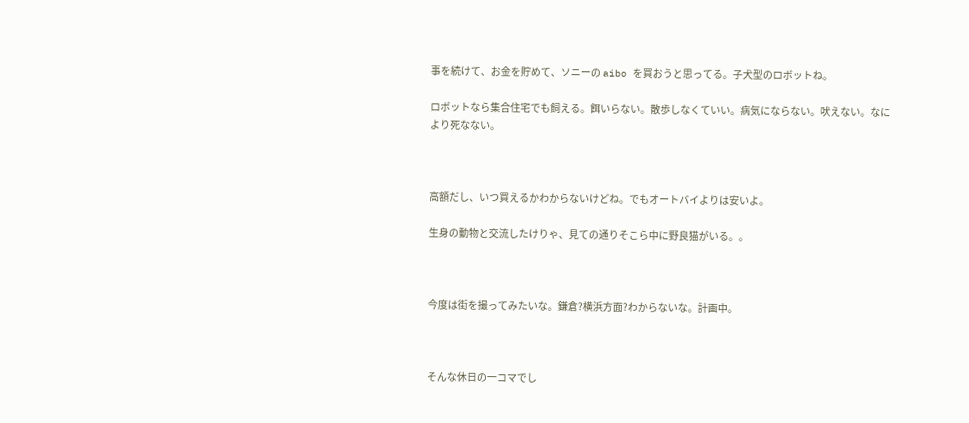事を続けて、お金を貯めて、ソニーの aibo を買おうと思ってる。子犬型のロボットね。

ロボットなら集合住宅でも飼える。餌いらない。散歩しなくていい。病気にならない。吠えない。なにより死なない。



高額だし、いつ買えるかわからないけどね。でもオートバイよりは安いよ。

生身の動物と交流したけりゃ、見ての通りそこら中に野良猫がいる。。



今度は街を撮ってみたいな。鎌倉?横浜方面?わからないな。計画中。



そんな休日の一コマでし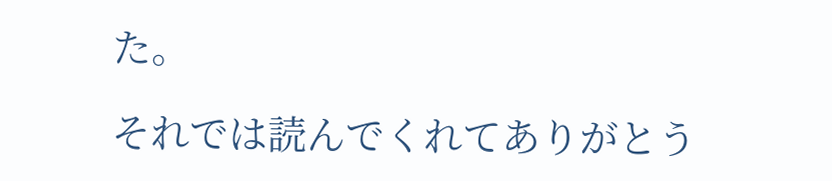た。

それでは読んでくれてありがとう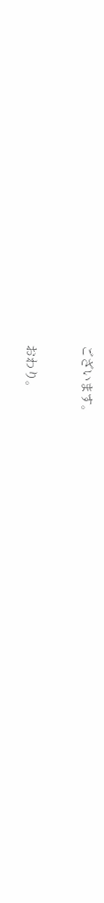ございます。



おわり。